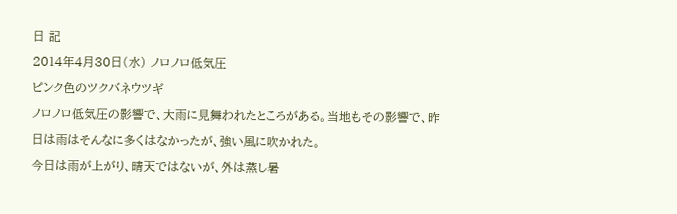日 記
2014年4月30日(水) ノロノロ低気圧
ピンク色のツクバネウツギ
ノロノロ低気圧の影響で、大雨に見舞われたところがある。当地もその影響で、昨日は雨はそんなに多くはなかったが、強い風に吹かれた。
今日は雨が上がり、晴天ではないが、外は蒸し暑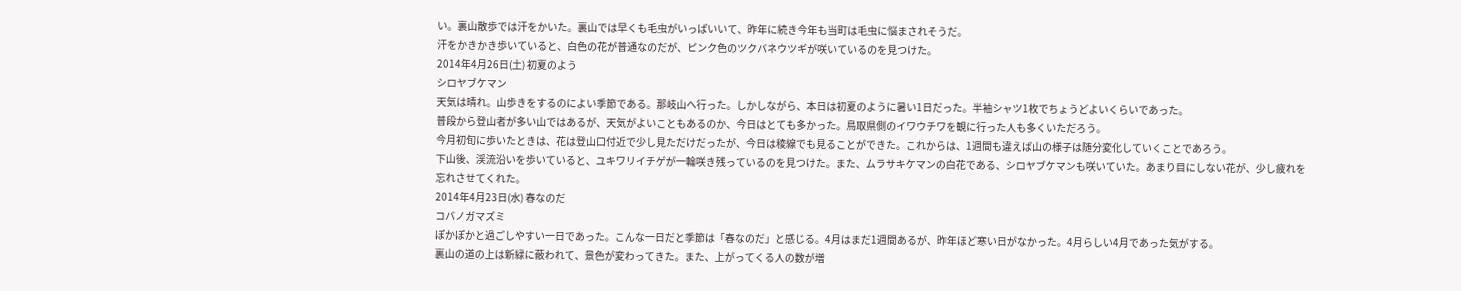い。裏山散歩では汗をかいた。裏山では早くも毛虫がいっぱいいて、昨年に続き今年も当町は毛虫に悩まされそうだ。
汗をかきかき歩いていると、白色の花が普通なのだが、ピンク色のツクバネウツギが咲いているのを見つけた。
2014年4月26日(土) 初夏のよう
シロヤブケマン
天気は晴れ。山歩きをするのによい季節である。那岐山へ行った。しかしながら、本日は初夏のように暑い1日だった。半袖シャツ1枚でちょうどよいくらいであった。
普段から登山者が多い山ではあるが、天気がよいこともあるのか、今日はとても多かった。鳥取県側のイワウチワを観に行った人も多くいただろう。
今月初旬に歩いたときは、花は登山口付近で少し見ただけだったが、今日は稜線でも見ることができた。これからは、1週間も違えば山の様子は随分変化していくことであろう。
下山後、渓流沿いを歩いていると、ユキワリイチゲが一輪咲き残っているのを見つけた。また、ムラサキケマンの白花である、シロヤブケマンも咲いていた。あまり目にしない花が、少し疲れを忘れさせてくれた。
2014年4月23日(水) 春なのだ
コバノガマズミ
ぽかぽかと過ごしやすい一日であった。こんな一日だと季節は「春なのだ」と感じる。4月はまだ1週間あるが、昨年ほど寒い日がなかった。4月らしい4月であった気がする。
裏山の道の上は新緑に蔽われて、景色が変わってきた。また、上がってくる人の数が増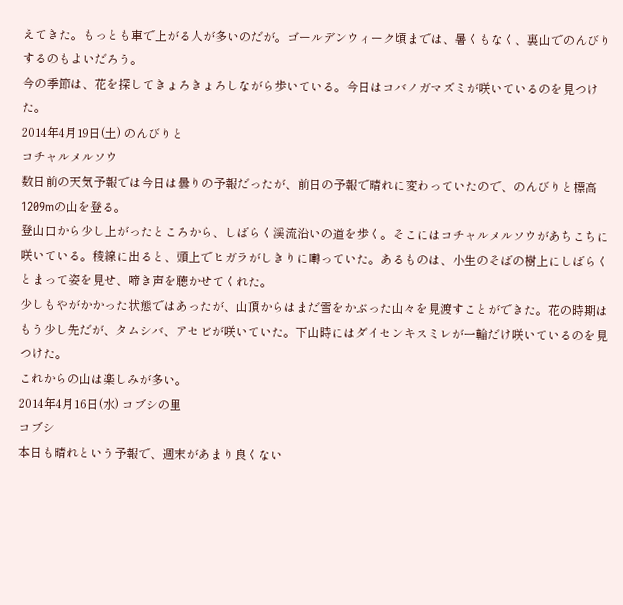えてきた。もっとも車で上がる人が多いのだが。ゴールデンウィーク頃までは、暑くもなく、裏山でのんびりするのもよいだろう。
今の季節は、花を探してきょろきょろしながら歩いている。今日はコバノガマズミが咲いているのを見つけた。
2014年4月19日(土) のんびりと
コチャルメルソウ
数日前の天気予報では今日は曇りの予報だったが、前日の予報で晴れに変わっていたので、のんびりと標高1209mの山を登る。
登山口から少し上がったところから、しばらく渓流沿いの道を歩く。そこにはコチャルメルソウがあちこちに咲いている。稜線に出ると、頭上でヒガラがしきりに囀っていた。あるものは、小生のそばの樹上にしばらくとまって姿を見せ、啼き声を聴かせてくれた。
少しもやがかかった状態ではあったが、山頂からはまだ雪をかぶった山々を見渡すことができた。花の時期はもう少し先だが、タムシバ、アセビが咲いていた。下山時にはダイセンキスミレが一輪だけ咲いているのを見つけた。
これからの山は楽しみが多い。
2014年4月16日(水) コブシの里
コブシ
本日も晴れという予報で、週末があまり良くない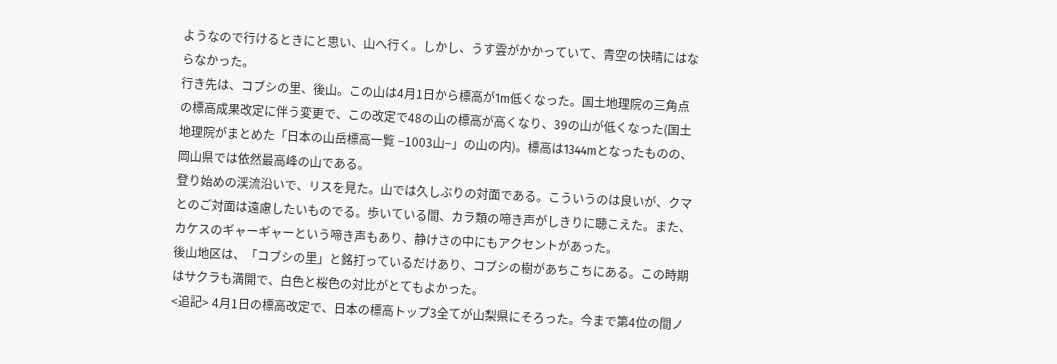ようなので行けるときにと思い、山へ行く。しかし、うす雲がかかっていて、青空の快晴にはならなかった。
行き先は、コブシの里、後山。この山は4月1日から標高が1m低くなった。国土地理院の三角点の標高成果改定に伴う変更で、この改定で48の山の標高が高くなり、39の山が低くなった(国土地理院がまとめた「日本の山岳標高一覧 −1003山−」の山の内)。標高は1344mとなったものの、岡山県では依然最高峰の山である。
登り始めの渓流沿いで、リスを見た。山では久しぶりの対面である。こういうのは良いが、クマとのご対面は遠慮したいものでる。歩いている間、カラ類の啼き声がしきりに聴こえた。また、カケスのギャーギャーという啼き声もあり、静けさの中にもアクセントがあった。
後山地区は、「コブシの里」と銘打っているだけあり、コブシの樹があちこちにある。この時期はサクラも満開で、白色と桜色の対比がとてもよかった。
<追記> 4月1日の標高改定で、日本の標高トップ3全てが山梨県にそろった。今まで第4位の間ノ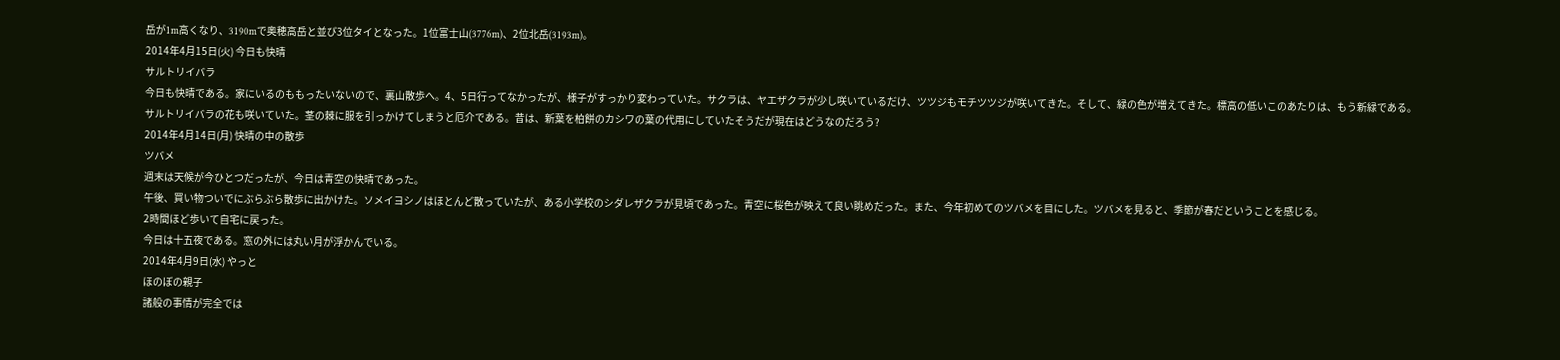岳が1m高くなり、3190mで奥穂高岳と並び3位タイとなった。1位富士山(3776m)、2位北岳(3193m)。
2014年4月15日(火) 今日も快晴
サルトリイバラ
今日も快晴である。家にいるのももったいないので、裏山散歩へ。4、5日行ってなかったが、様子がすっかり変わっていた。サクラは、ヤエザクラが少し咲いているだけ、ツツジもモチツツジが咲いてきた。そして、緑の色が増えてきた。標高の低いこのあたりは、もう新緑である。
サルトリイバラの花も咲いていた。茎の棘に服を引っかけてしまうと厄介である。昔は、新葉を柏餅のカシワの葉の代用にしていたそうだが現在はどうなのだろう?
2014年4月14日(月) 快晴の中の散歩
ツバメ
週末は天候が今ひとつだったが、今日は青空の快晴であった。
午後、買い物ついでにぶらぶら散歩に出かけた。ソメイヨシノはほとんど散っていたが、ある小学校のシダレザクラが見頃であった。青空に桜色が映えて良い眺めだった。また、今年初めてのツバメを目にした。ツバメを見ると、季節が春だということを感じる。
2時間ほど歩いて自宅に戻った。
今日は十五夜である。窓の外には丸い月が浮かんでいる。
2014年4月9日(水) やっと
ほのぼの親子
諸般の事情が完全では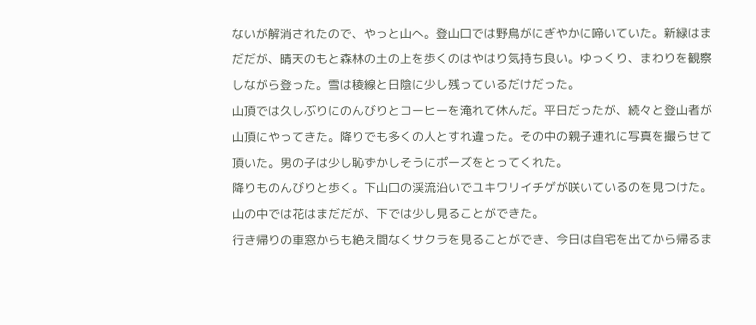ないが解消されたので、やっと山へ。登山口では野鳥がにぎやかに啼いていた。新緑はまだだが、晴天のもと森林の土の上を歩くのはやはり気持ち良い。ゆっくり、まわりを観察しながら登った。雪は稜線と日陰に少し残っているだけだった。
山頂では久しぶりにのんびりとコーヒーを淹れて休んだ。平日だったが、続々と登山者が山頂にやってきた。降りでも多くの人とすれ違った。その中の親子連れに写真を撮らせて頂いた。男の子は少し恥ずかしそうにポーズをとってくれた。
降りものんびりと歩く。下山口の渓流沿いでユキワリイチゲが咲いているのを見つけた。山の中では花はまだだが、下では少し見ることができた。
行き帰りの車窓からも絶え間なくサクラを見ることができ、今日は自宅を出てから帰るま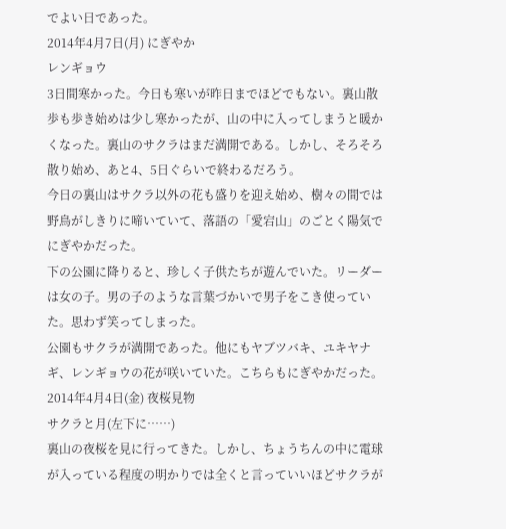でよい日であった。
2014年4月7日(月) にぎやか
レンギョウ
3日間寒かった。今日も寒いが昨日までほどでもない。裏山散歩も歩き始めは少し寒かったが、山の中に入ってしまうと暖かくなった。裏山のサクラはまだ満開である。しかし、そろそろ散り始め、あと4、5日ぐらいで終わるだろう。
今日の裏山はサクラ以外の花も盛りを迎え始め、樹々の間では野鳥がしきりに啼いていて、落語の「愛宕山」のごとく陽気でにぎやかだった。
下の公園に降りると、珍しく子供たちが遊んでいた。リーダーは女の子。男の子のような言葉づかいで男子をこき使っていた。思わず笑ってしまった。
公園もサクラが満開であった。他にもヤブツバキ、ユキヤナギ、レンギョウの花が咲いていた。こちらもにぎやかだった。
2014年4月4日(金) 夜桜見物
サクラと月(左下に……)
裏山の夜桜を見に行ってきた。しかし、ちょうちんの中に電球が入っている程度の明かりでは全くと言っていいほどサクラが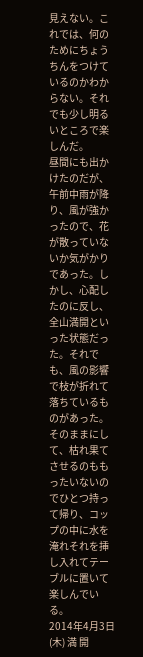見えない。これでは、何のためにちょうちんをつけているのかわからない。それでも少し明るいところで楽しんだ。
昼間にも出かけたのだが、午前中雨が降り、風が強かったので、花が散っていないか気がかりであった。しかし、心配したのに反し、全山満開といった状態だった。それでも、風の影響で枝が折れて落ちているものがあった。
そのままにして、枯れ果てさせるのももったいないのでひとつ持って帰り、コップの中に水を淹れそれを挿し入れてテーブルに置いて楽しんでいる。
2014年4月3日(木) 満 開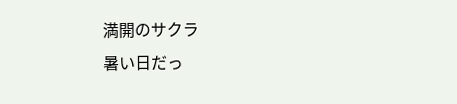満開のサクラ
暑い日だっ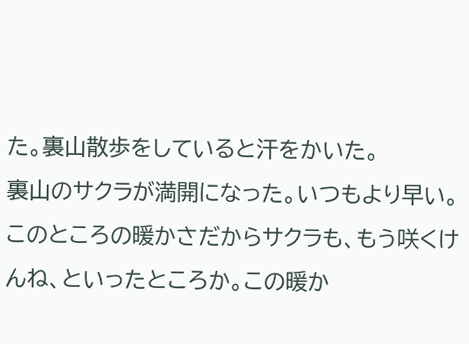た。裏山散歩をしていると汗をかいた。
裏山のサクラが満開になった。いつもより早い。このところの暖かさだからサクラも、もう咲くけんね、といったところか。この暖か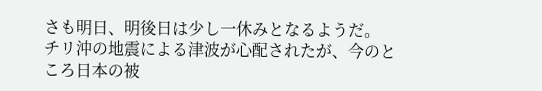さも明日、明後日は少し一休みとなるようだ。
チリ沖の地震による津波が心配されたが、今のところ日本の被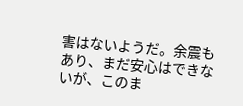害はないようだ。余震もあり、まだ安心はできないが、このま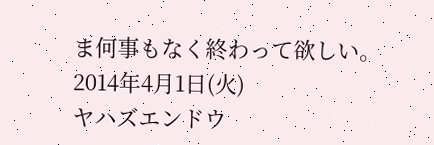ま何事もなく終わって欲しい。
2014年4月1日(火)
ヤハズエンドウ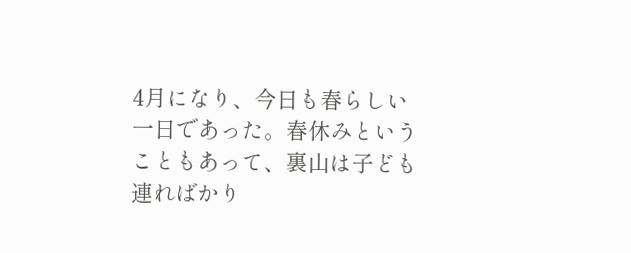4月になり、今日も春らしい一日であった。春休みということもあって、裏山は子ども連ればかり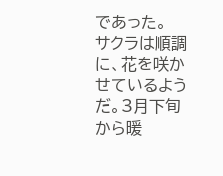であった。
サクラは順調に、花を咲かせているようだ。3月下旬から暖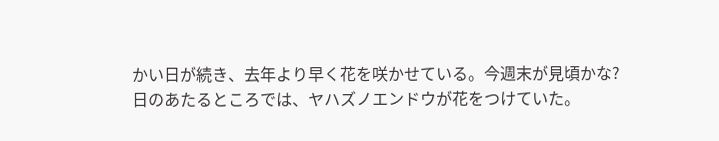かい日が続き、去年より早く花を咲かせている。今週末が見頃かな?
日のあたるところでは、ヤハズノエンドウが花をつけていた。